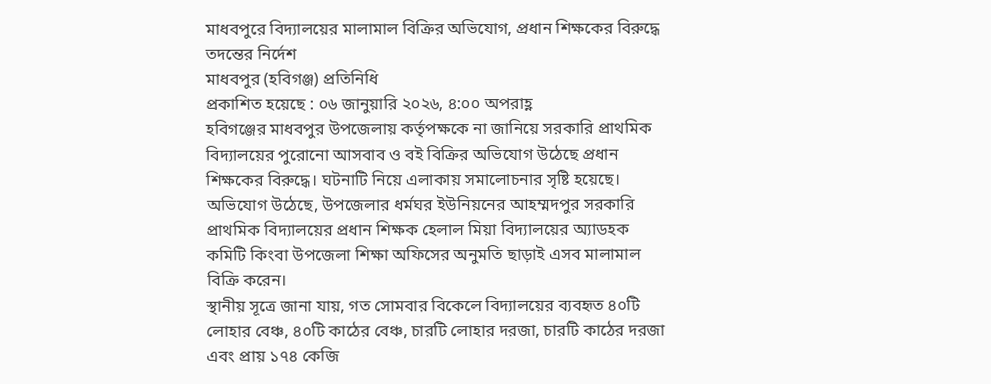মাধবপুরে বিদ্যালয়ের মালামাল বিক্রির অভিযোগ, প্রধান শিক্ষকের বিরুদ্ধে তদন্তের নির্দেশ
মাধবপুর (হবিগঞ্জ) প্রতিনিধি
প্রকাশিত হয়েছে : ০৬ জানুয়ারি ২০২৬, ৪:০০ অপরাহ্ণ
হবিগঞ্জের মাধবপুর উপজেলায় কর্তৃপক্ষকে না জানিয়ে সরকারি প্রাথমিক বিদ্যালয়ের পুরোনো আসবাব ও বই বিক্রির অভিযোগ উঠেছে প্রধান শিক্ষকের বিরুদ্ধে। ঘটনাটি নিয়ে এলাকায় সমালোচনার সৃষ্টি হয়েছে।
অভিযোগ উঠেছে, উপজেলার ধর্মঘর ইউনিয়নের আহম্মদপুর সরকারি প্রাথমিক বিদ্যালয়ের প্রধান শিক্ষক হেলাল মিয়া বিদ্যালয়ের অ্যাডহক কমিটি কিংবা উপজেলা শিক্ষা অফিসের অনুমতি ছাড়াই এসব মালামাল বিক্রি করেন।
স্থানীয় সূত্রে জানা যায়, গত সোমবার বিকেলে বিদ্যালয়ের ব্যবহৃত ৪০টি লোহার বেঞ্চ, ৪০টি কাঠের বেঞ্চ, চারটি লোহার দরজা, চারটি কাঠের দরজা এবং প্রায় ১৭৪ কেজি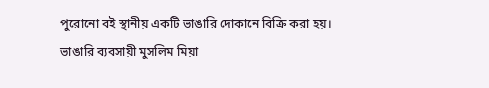পুরোনো বই স্থানীয় একটি ভাঙারি দোকানে বিক্রি করা হয়।
ভাঙারি ব্যবসায়ী মুসলিম মিয়া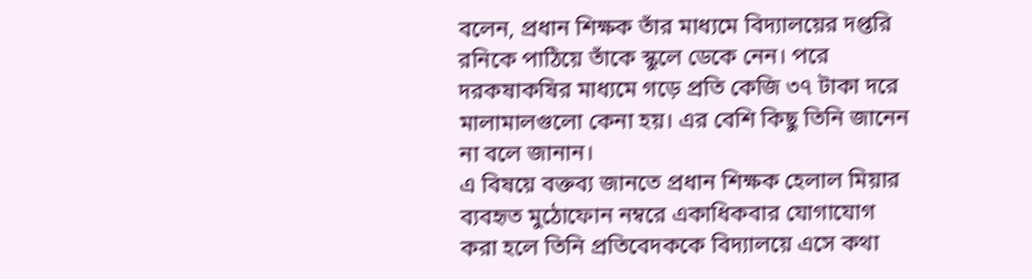বলেন, প্রধান শিক্ষক তাঁর মাধ্যমে বিদ্যালয়ের দপ্তরি রনিকে পাঠিয়ে তাঁকে স্কুলে ডেকে নেন। পরে দরকষাকষির মাধ্যমে গড়ে প্রতি কেজি ৩৭ টাকা দরে মালামালগুলো কেনা হয়। এর বেশি কিছু তিনি জানেন না বলে জানান।
এ বিষয়ে বক্তব্য জানতে প্রধান শিক্ষক হেলাল মিয়ার ব্যবহৃত মুঠোফোন নম্বরে একাধিকবার যোগাযোগ করা হলে তিনি প্রতিবেদককে বিদ্যালয়ে এসে কথা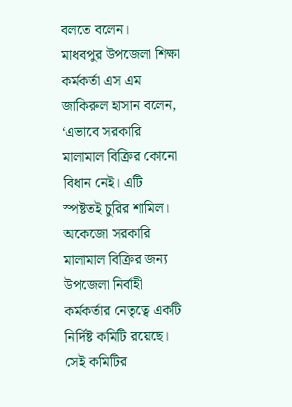বলতে বলেন।
মাধবপুর উপজেলা শিক্ষা কর্মকর্তা এস এম জাকিরুল হাসান বলেন, ‘এভাবে সরকারি মালামাল বিক্রির কোনো বিধান নেই। এটি স্পষ্টতই চুরির শামিল। অকেজো সরকারি মালামাল বিক্রির জন্য উপজেলা নির্বাহী কর্মকর্তার নেতৃত্বে একটি নির্দিষ্ট কমিটি রয়েছে। সেই কমিটির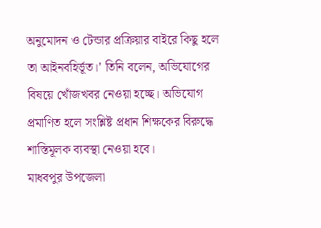অনুমোদন ও টেন্ডার প্রক্রিয়ার বাইরে কিছু হলে তা আইনবহির্ভূত।’ তিনি বলেন, অভিযোগের বিষয়ে খোঁজখবর নেওয়া হচ্ছে। অভিযোগ প্রমাণিত হলে সংশ্লিষ্ট প্রধান শিক্ষকের বিরুদ্ধে শাস্তিমূলক ব্যবস্থা নেওয়া হবে।
মাধবপুর উপজেলা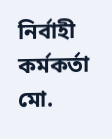নির্বাহী কর্মকর্তা মো.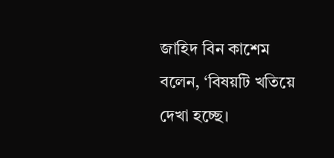জাহিদ বিন কাশেম বলেন, ‘বিষয়টি খতিয়ে দেখা হচ্ছে।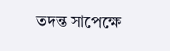তদন্ত সাপেক্ষে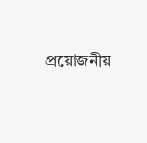প্রয়োজনীয়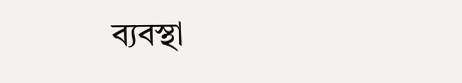ব্যবস্থা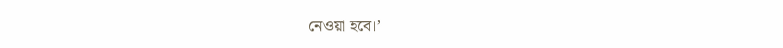নেওয়া হবে।’